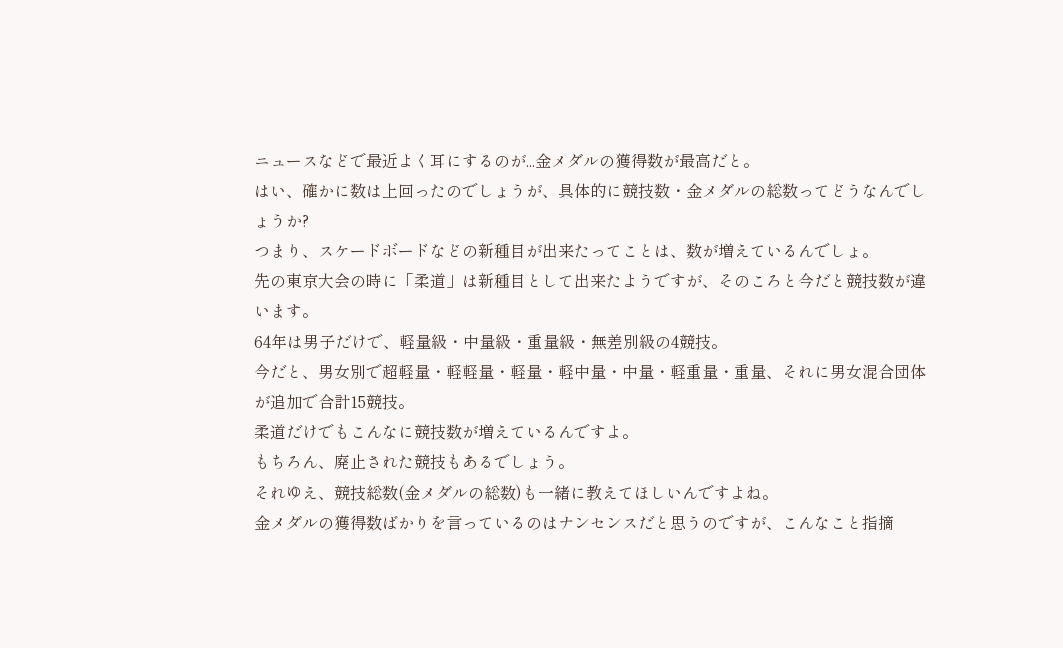ニュースなどで最近よく耳にするのが...金メダルの獲得数が最高だと。
はい、確かに数は上回ったのでしょうが、具体的に競技数・金メダルの総数ってどうなんでしょうか?
つまり、スケードボードなどの新種目が出来たってことは、数が増えているんでしょ。
先の東京大会の時に「柔道」は新種目として出来たようですが、そのころと今だと競技数が違います。
64年は男子だけで、軽量級・中量級・重量級・無差別級の4競技。
今だと、男女別で超軽量・軽軽量・軽量・軽中量・中量・軽重量・重量、それに男女混合団体が追加で合計15競技。
柔道だけでもこんなに競技数が増えているんですよ。
もちろん、廃止された競技もあるでしょう。
それゆえ、競技総数(金メダルの総数)も一緒に教えてほしいんですよね。
金メダルの獲得数ばかりを言っているのはナンセンスだと思うのですが、こんなこと指摘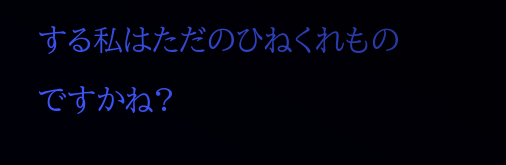する私はただのひねくれものですかね?